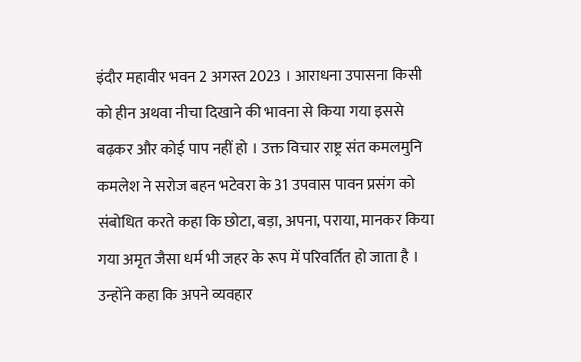इंदौर महावीर भवन 2 अगस्त 2023 । आराधना उपासना किसी को हीन अथवा नीचा दिखाने की भावना से किया गया इससे बढ़कर और कोई पाप नहीं हो । उक्त विचार राष्ट्र संत कमलमुनि कमलेश ने सरोज बहन भटेवरा के 31 उपवास पावन प्रसंग को संबोधित करते कहा कि छोटा, बड़ा, अपना, पराया, मानकर किया गया अमृत जैसा धर्म भी जहर के रूप में परिवर्तित हो जाता है । उन्होंने कहा कि अपने व्यवहार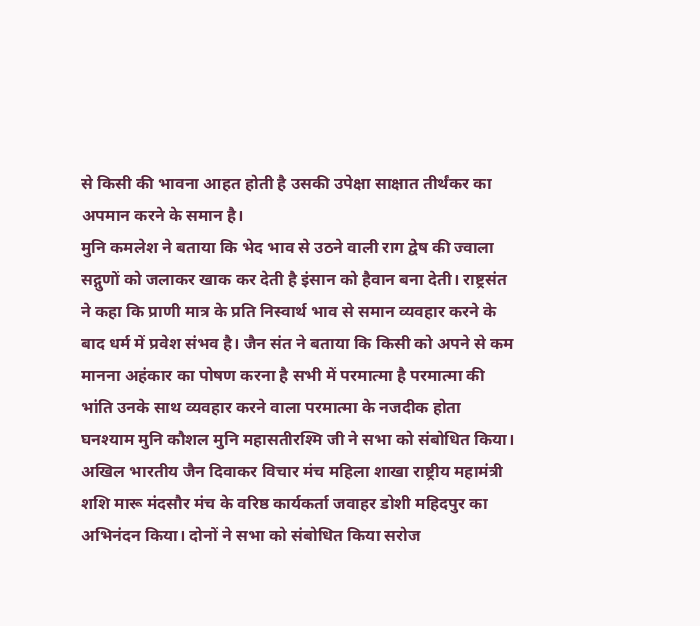से किसी की भावना आहत होती है उसकी उपेक्षा साक्षात तीर्थंकर का अपमान करने के समान है।
मुनि कमलेश ने बताया कि भेद भाव से उठने वाली राग द्वेष की ज्वाला सद्गुणों को जलाकर खाक कर देती है इंसान को हैवान बना देती। राष्ट्रसंत ने कहा कि प्राणी मात्र के प्रति निस्वार्थ भाव से समान व्यवहार करने के बाद धर्म में प्रवेश संभव है। जैन संत ने बताया कि किसी को अपने से कम मानना अहंकार का पोषण करना है सभी में परमात्मा है परमात्मा की भांति उनके साथ व्यवहार करने वाला परमात्मा के नजदीक होता घनश्याम मुनि कौशल मुनि महासतीरश्मि जी ने सभा को संबोधित किया। अखिल भारतीय जैन दिवाकर विचार मंच महिला शाखा राष्ट्रीय महामंत्री शशि मारू मंदसौर मंच के वरिष्ठ कार्यकर्ता जवाहर डोशी महिदपुर का अभिनंदन किया। दोनों ने सभा को संबोधित किया सरोज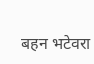बहन भटेवरा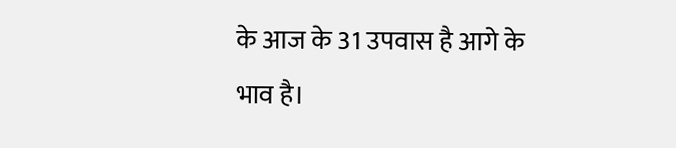के आज के 31 उपवास है आगे के भाव है।